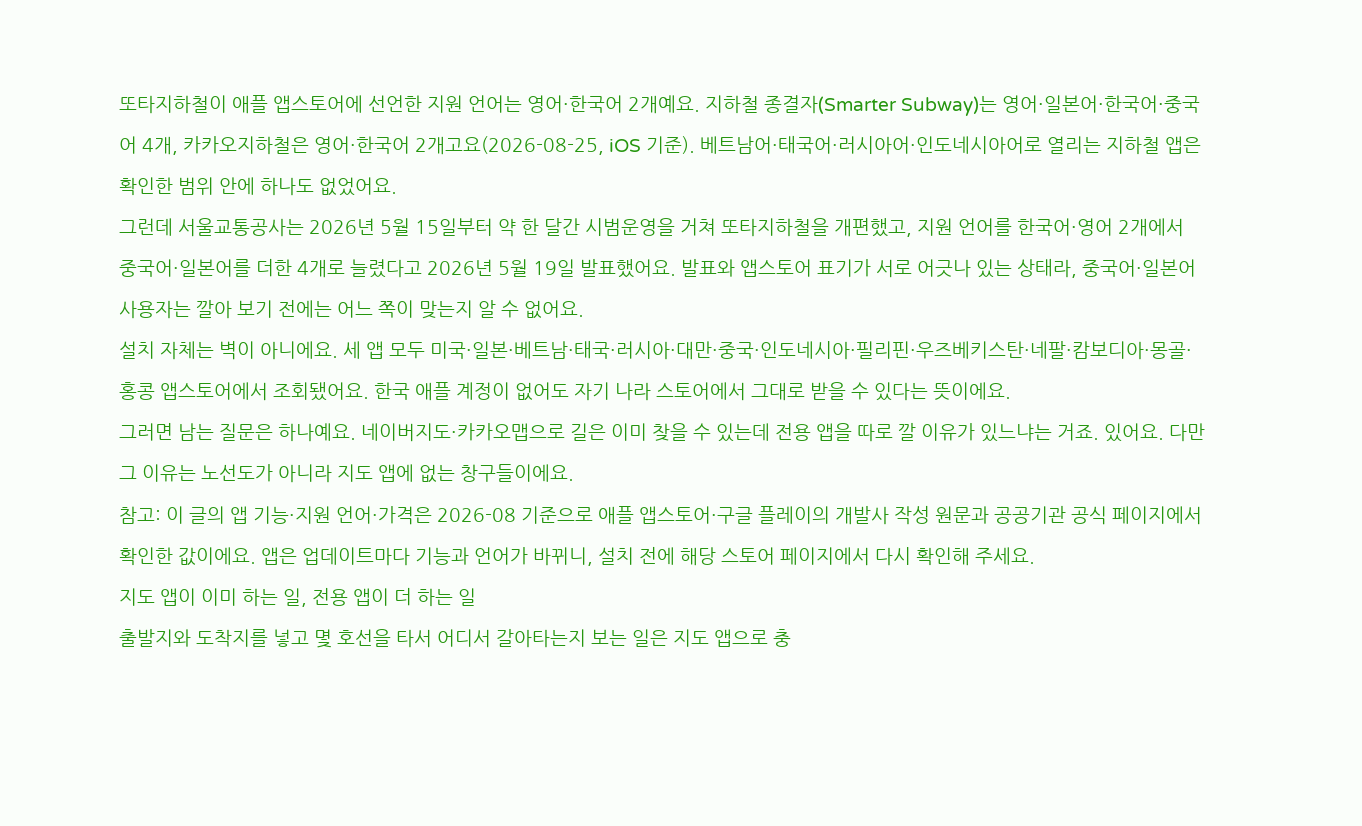또타지하철이 애플 앱스토어에 선언한 지원 언어는 영어·한국어 2개예요. 지하철 종결자(Smarter Subway)는 영어·일본어·한국어·중국어 4개, 카카오지하철은 영어·한국어 2개고요(2026-08-25, iOS 기준). 베트남어·태국어·러시아어·인도네시아어로 열리는 지하철 앱은 확인한 범위 안에 하나도 없었어요.
그런데 서울교통공사는 2026년 5월 15일부터 약 한 달간 시범운영을 거쳐 또타지하철을 개편했고, 지원 언어를 한국어·영어 2개에서 중국어·일본어를 더한 4개로 늘렸다고 2026년 5월 19일 발표했어요. 발표와 앱스토어 표기가 서로 어긋나 있는 상태라, 중국어·일본어 사용자는 깔아 보기 전에는 어느 쪽이 맞는지 알 수 없어요.
설치 자체는 벽이 아니에요. 세 앱 모두 미국·일본·베트남·태국·러시아·대만·중국·인도네시아·필리핀·우즈베키스탄·네팔·캄보디아·몽골·홍콩 앱스토어에서 조회됐어요. 한국 애플 계정이 없어도 자기 나라 스토어에서 그대로 받을 수 있다는 뜻이에요.
그러면 남는 질문은 하나예요. 네이버지도·카카오맵으로 길은 이미 찾을 수 있는데 전용 앱을 따로 깔 이유가 있느냐는 거죠. 있어요. 다만 그 이유는 노선도가 아니라 지도 앱에 없는 창구들이에요.
참고: 이 글의 앱 기능·지원 언어·가격은 2026-08 기준으로 애플 앱스토어·구글 플레이의 개발사 작성 원문과 공공기관 공식 페이지에서 확인한 값이에요. 앱은 업데이트마다 기능과 언어가 바뀌니, 설치 전에 해당 스토어 페이지에서 다시 확인해 주세요.
지도 앱이 이미 하는 일, 전용 앱이 더 하는 일
출발지와 도착지를 넣고 몇 호선을 타서 어디서 갈아타는지 보는 일은 지도 앱으로 충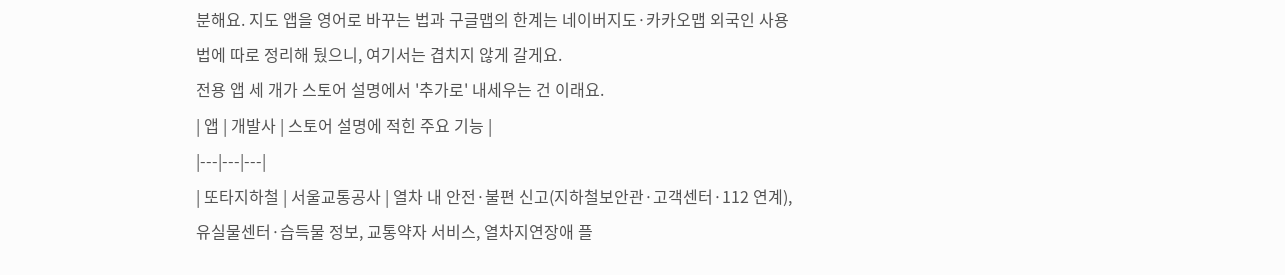분해요. 지도 앱을 영어로 바꾸는 법과 구글맵의 한계는 네이버지도·카카오맵 외국인 사용법에 따로 정리해 뒀으니, 여기서는 겹치지 않게 갈게요.
전용 앱 세 개가 스토어 설명에서 '추가로' 내세우는 건 이래요.
| 앱 | 개발사 | 스토어 설명에 적힌 주요 기능 |
|---|---|---|
| 또타지하철 | 서울교통공사 | 열차 내 안전·불편 신고(지하철보안관·고객센터·112 연계), 유실물센터·습득물 정보, 교통약자 서비스, 열차지연장애 플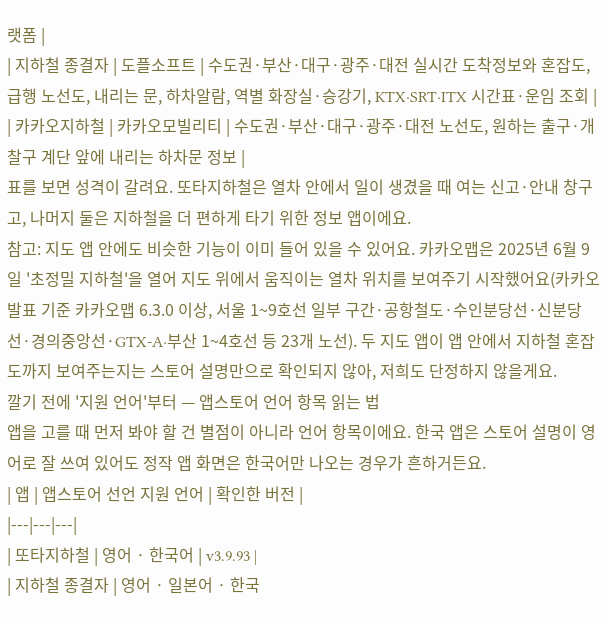랫폼 |
| 지하철 종결자 | 도플소프트 | 수도권·부산·대구·광주·대전 실시간 도착정보와 혼잡도, 급행 노선도, 내리는 문, 하차알람, 역별 화장실·승강기, KTX·SRT·ITX 시간표·운임 조회 |
| 카카오지하철 | 카카오모빌리티 | 수도권·부산·대구·광주·대전 노선도, 원하는 출구·개찰구 계단 앞에 내리는 하차문 정보 |
표를 보면 성격이 갈려요. 또타지하철은 열차 안에서 일이 생겼을 때 여는 신고·안내 창구고, 나머지 둘은 지하철을 더 편하게 타기 위한 정보 앱이에요.
참고: 지도 앱 안에도 비슷한 기능이 이미 들어 있을 수 있어요. 카카오맵은 2025년 6월 9일 '초정밀 지하철'을 열어 지도 위에서 움직이는 열차 위치를 보여주기 시작했어요(카카오 발표 기준 카카오맵 6.3.0 이상, 서울 1~9호선 일부 구간·공항철도·수인분당선·신분당선·경의중앙선·GTX-A·부산 1~4호선 등 23개 노선). 두 지도 앱이 앱 안에서 지하철 혼잡도까지 보여주는지는 스토어 설명만으로 확인되지 않아, 저희도 단정하지 않을게요.
깔기 전에 '지원 언어'부터 — 앱스토어 언어 항목 읽는 법
앱을 고를 때 먼저 봐야 할 건 별점이 아니라 언어 항목이에요. 한국 앱은 스토어 설명이 영어로 잘 쓰여 있어도 정작 앱 화면은 한국어만 나오는 경우가 흔하거든요.
| 앱 | 앱스토어 선언 지원 언어 | 확인한 버전 |
|---|---|---|
| 또타지하철 | 영어 · 한국어 | v3.9.93 |
| 지하철 종결자 | 영어 · 일본어 · 한국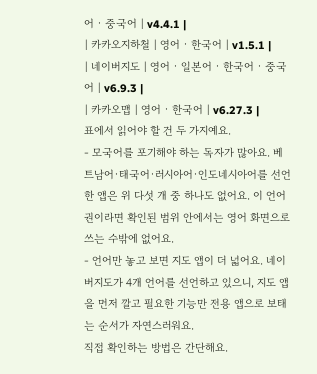어 · 중국어 | v4.4.1 |
| 카카오지하철 | 영어 · 한국어 | v1.5.1 |
| 네이버지도 | 영어 · 일본어 · 한국어 · 중국어 | v6.9.3 |
| 카카오맵 | 영어 · 한국어 | v6.27.3 |
표에서 읽어야 할 건 두 가지예요.
- 모국어를 포기해야 하는 독자가 많아요. 베트남어·태국어·러시아어·인도네시아어를 선언한 앱은 위 다섯 개 중 하나도 없어요. 이 언어권이라면 확인된 범위 안에서는 영어 화면으로 쓰는 수밖에 없어요.
- 언어만 놓고 보면 지도 앱이 더 넓어요. 네이버지도가 4개 언어를 선언하고 있으니, 지도 앱을 먼저 깔고 필요한 기능만 전용 앱으로 보태는 순서가 자연스러워요.
직접 확인하는 방법은 간단해요.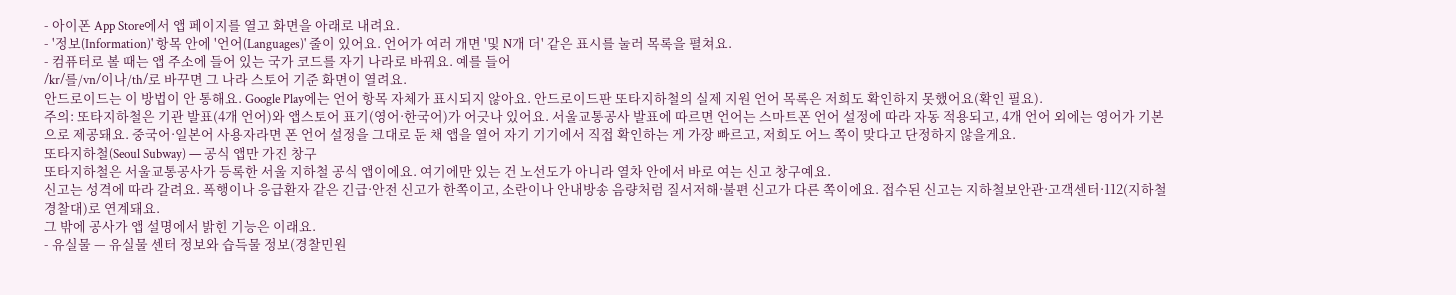- 아이폰 App Store에서 앱 페이지를 열고 화면을 아래로 내려요.
- '정보(Information)' 항목 안에 '언어(Languages)' 줄이 있어요. 언어가 여러 개면 '및 N개 더' 같은 표시를 눌러 목록을 펼쳐요.
- 컴퓨터로 볼 때는 앱 주소에 들어 있는 국가 코드를 자기 나라로 바꿔요. 예를 들어
/kr/를/vn/이나/th/로 바꾸면 그 나라 스토어 기준 화면이 열려요.
안드로이드는 이 방법이 안 통해요. Google Play에는 언어 항목 자체가 표시되지 않아요. 안드로이드판 또타지하철의 실제 지원 언어 목록은 저희도 확인하지 못했어요(확인 필요).
주의: 또타지하철은 기관 발표(4개 언어)와 앱스토어 표기(영어·한국어)가 어긋나 있어요. 서울교통공사 발표에 따르면 언어는 스마트폰 언어 설정에 따라 자동 적용되고, 4개 언어 외에는 영어가 기본으로 제공돼요. 중국어·일본어 사용자라면 폰 언어 설정을 그대로 둔 채 앱을 열어 자기 기기에서 직접 확인하는 게 가장 빠르고, 저희도 어느 쪽이 맞다고 단정하지 않을게요.
또타지하철(Seoul Subway) — 공식 앱만 가진 창구
또타지하철은 서울교통공사가 등록한 서울 지하철 공식 앱이에요. 여기에만 있는 건 노선도가 아니라 열차 안에서 바로 여는 신고 창구예요.
신고는 성격에 따라 갈려요. 폭행이나 응급환자 같은 긴급·안전 신고가 한쪽이고, 소란이나 안내방송 음량처럼 질서저해·불편 신고가 다른 쪽이에요. 접수된 신고는 지하철보안관·고객센터·112(지하철경찰대)로 연계돼요.
그 밖에 공사가 앱 설명에서 밝힌 기능은 이래요.
- 유실물 — 유실물 센터 정보와 습득물 정보(경찰민원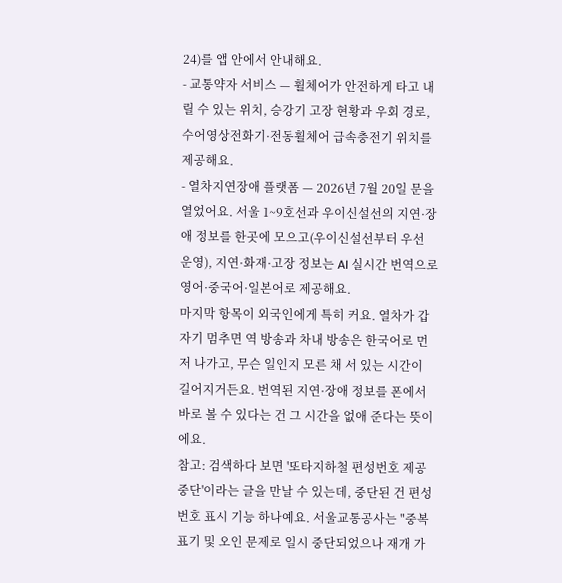24)를 앱 안에서 안내해요.
- 교통약자 서비스 — 휠체어가 안전하게 타고 내릴 수 있는 위치, 승강기 고장 현황과 우회 경로, 수어영상전화기·전동휠체어 급속충전기 위치를 제공해요.
- 열차지연장애 플랫폼 — 2026년 7월 20일 문을 열었어요. 서울 1~9호선과 우이신설선의 지연·장애 정보를 한곳에 모으고(우이신설선부터 우선 운영), 지연·화재·고장 정보는 AI 실시간 번역으로 영어·중국어·일본어로 제공해요.
마지막 항목이 외국인에게 특히 커요. 열차가 갑자기 멈추면 역 방송과 차내 방송은 한국어로 먼저 나가고, 무슨 일인지 모른 채 서 있는 시간이 길어지거든요. 번역된 지연·장애 정보를 폰에서 바로 볼 수 있다는 건 그 시간을 없애 준다는 뜻이에요.
참고: 검색하다 보면 '또타지하철 편성번호 제공 중단'이라는 글을 만날 수 있는데, 중단된 건 편성번호 표시 기능 하나예요. 서울교통공사는 "중복 표기 및 오인 문제로 일시 중단되었으나 재개 가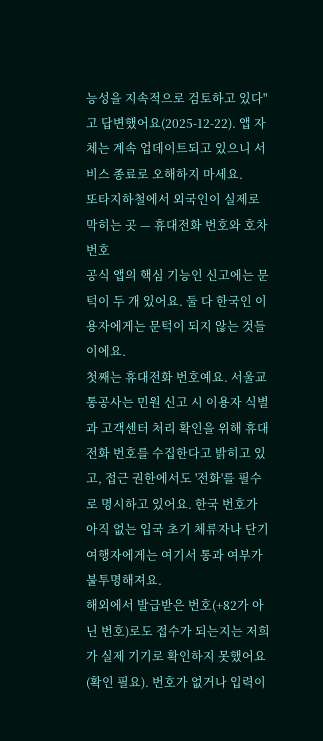능성을 지속적으로 검토하고 있다"고 답변했어요(2025-12-22). 앱 자체는 계속 업데이트되고 있으니 서비스 종료로 오해하지 마세요.
또타지하철에서 외국인이 실제로 막히는 곳 — 휴대전화 번호와 호차 번호
공식 앱의 핵심 기능인 신고에는 문턱이 두 개 있어요. 둘 다 한국인 이용자에게는 문턱이 되지 않는 것들이에요.
첫째는 휴대전화 번호예요. 서울교통공사는 민원 신고 시 이용자 식별과 고객센터 처리 확인을 위해 휴대전화 번호를 수집한다고 밝히고 있고, 접근 권한에서도 '전화'를 필수로 명시하고 있어요. 한국 번호가 아직 없는 입국 초기 체류자나 단기 여행자에게는 여기서 통과 여부가 불투명해져요.
해외에서 발급받은 번호(+82가 아닌 번호)로도 접수가 되는지는 저희가 실제 기기로 확인하지 못했어요(확인 필요). 번호가 없거나 입력이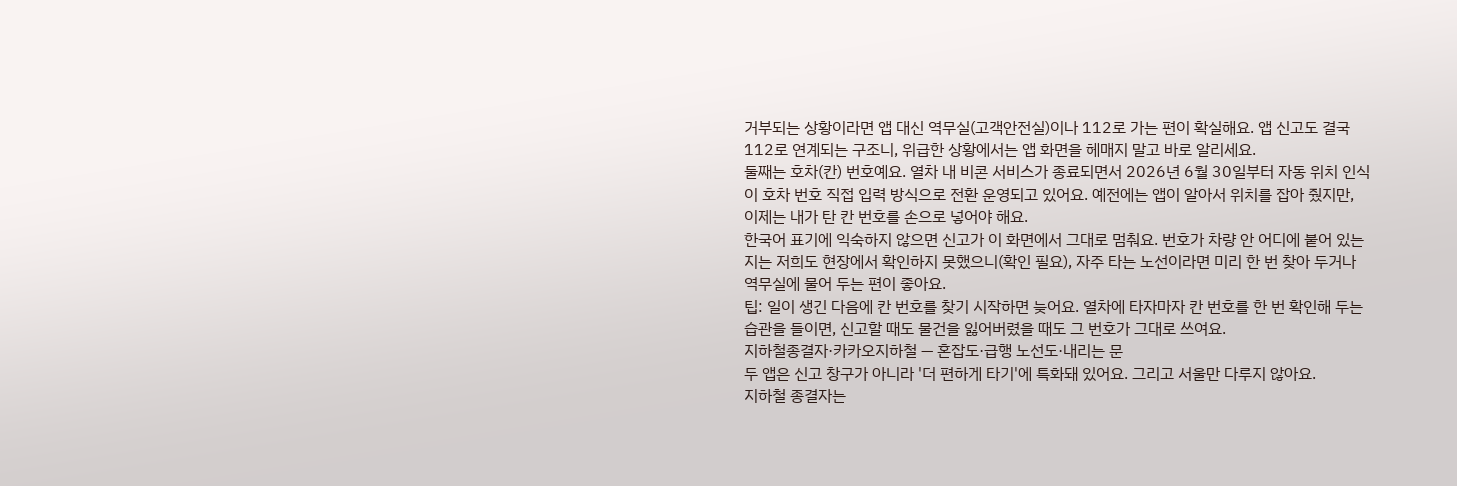거부되는 상황이라면 앱 대신 역무실(고객안전실)이나 112로 가는 편이 확실해요. 앱 신고도 결국 112로 연계되는 구조니, 위급한 상황에서는 앱 화면을 헤매지 말고 바로 알리세요.
둘째는 호차(칸) 번호예요. 열차 내 비콘 서비스가 종료되면서 2026년 6월 30일부터 자동 위치 인식이 호차 번호 직접 입력 방식으로 전환 운영되고 있어요. 예전에는 앱이 알아서 위치를 잡아 줬지만, 이제는 내가 탄 칸 번호를 손으로 넣어야 해요.
한국어 표기에 익숙하지 않으면 신고가 이 화면에서 그대로 멈춰요. 번호가 차량 안 어디에 붙어 있는지는 저희도 현장에서 확인하지 못했으니(확인 필요), 자주 타는 노선이라면 미리 한 번 찾아 두거나 역무실에 물어 두는 편이 좋아요.
팁: 일이 생긴 다음에 칸 번호를 찾기 시작하면 늦어요. 열차에 타자마자 칸 번호를 한 번 확인해 두는 습관을 들이면, 신고할 때도 물건을 잃어버렸을 때도 그 번호가 그대로 쓰여요.
지하철종결자·카카오지하철 — 혼잡도·급행 노선도·내리는 문
두 앱은 신고 창구가 아니라 '더 편하게 타기'에 특화돼 있어요. 그리고 서울만 다루지 않아요.
지하철 종결자는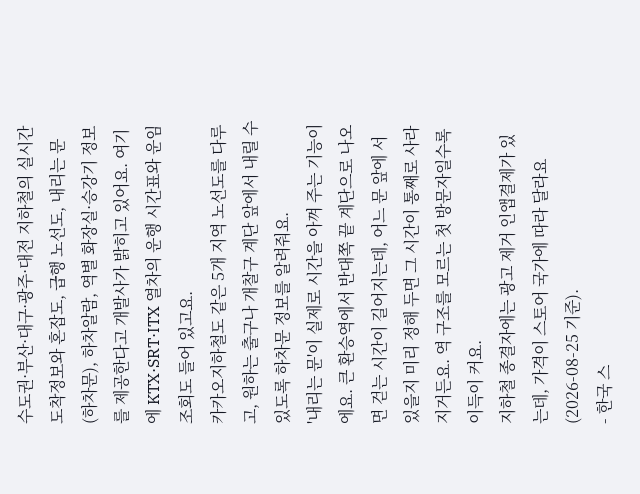수도권·부산·대구·광주·대전 지하철의 실시간 도착정보와 혼잡도, 급행 노선도, 내리는 문(하차문), 하차알람, 역별 화장실·승강기 정보를 제공한다고 개발사가 밝히고 있어요. 여기에 KTX·SRT·ITX 열차의 운행 시간표와 운임 조회도 들어 있고요.
카카오지하철도 같은 5개 지역 노선도를 다루고, 원하는 출구나 개찰구 계단 앞에서 내릴 수 있도록 하차문 정보를 알려줘요.
'내리는 문'이 실제로 시간을 아껴 주는 기능이에요. 큰 환승역에서 반대쪽 끝 계단으로 나오면 걷는 시간이 길어지는데, 어느 문 앞에 서 있을지 미리 정해 두면 그 시간이 통째로 사라지거든요. 역 구조를 모르는 첫 방문자일수록 이득이 커요.
지하철 종결자에는 광고 제거 인앱결제가 있는데, 가격이 스토어 국가에 따라 달라요(2026-08-25 기준).
- 한국 스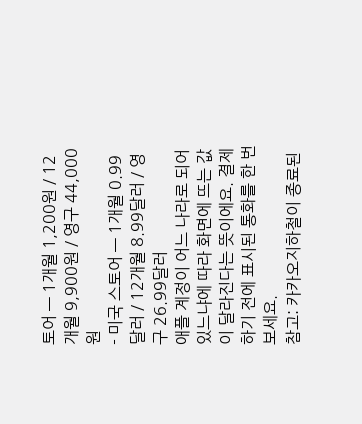토어 — 1개월 1,200원 / 12개월 9,900원 / 영구 44,000원
- 미국 스토어 — 1개월 0.99달러 / 12개월 8.99달러 / 영구 26.99달러
애플 계정이 어느 나라로 되어 있느냐에 따라 화면에 뜨는 값이 달라진다는 뜻이에요. 결제하기 전에 표시된 통화를 한 번 보세요.
참고: 카카오지하철이 종료된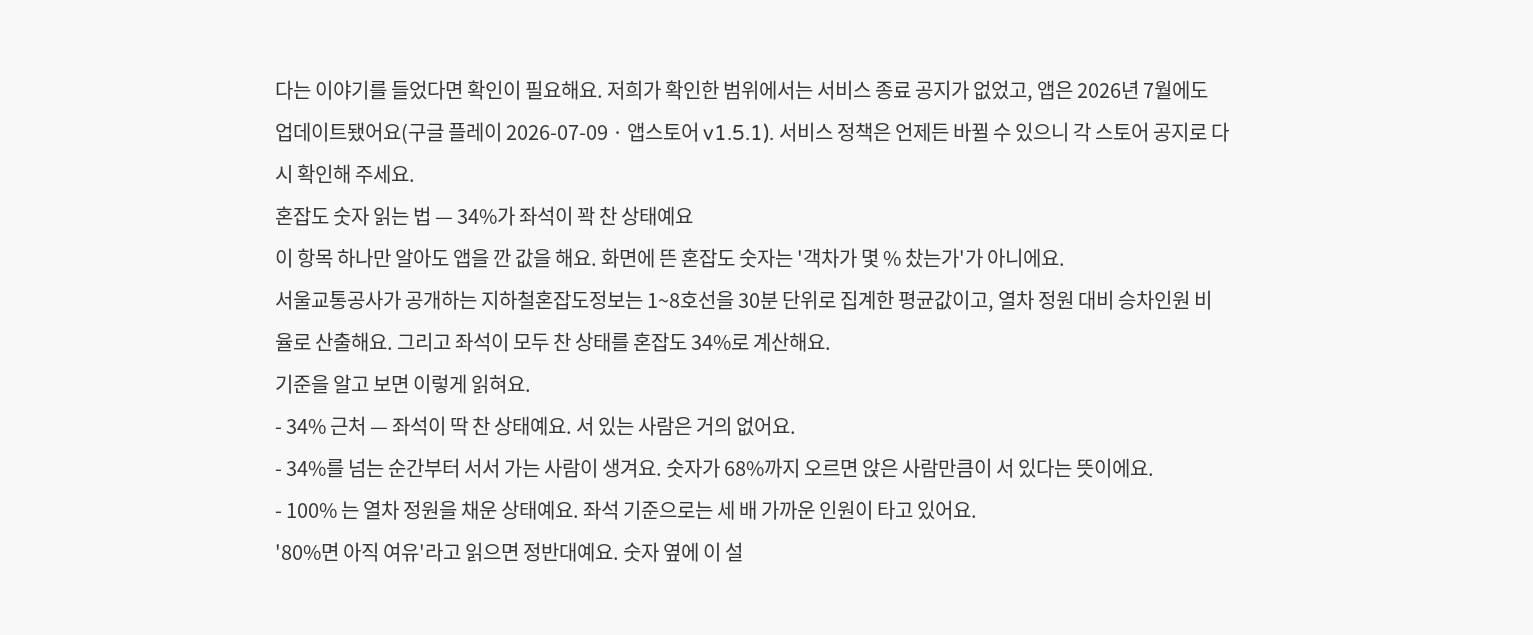다는 이야기를 들었다면 확인이 필요해요. 저희가 확인한 범위에서는 서비스 종료 공지가 없었고, 앱은 2026년 7월에도 업데이트됐어요(구글 플레이 2026-07-09 · 앱스토어 v1.5.1). 서비스 정책은 언제든 바뀔 수 있으니 각 스토어 공지로 다시 확인해 주세요.
혼잡도 숫자 읽는 법 — 34%가 좌석이 꽉 찬 상태예요
이 항목 하나만 알아도 앱을 깐 값을 해요. 화면에 뜬 혼잡도 숫자는 '객차가 몇 % 찼는가'가 아니에요.
서울교통공사가 공개하는 지하철혼잡도정보는 1~8호선을 30분 단위로 집계한 평균값이고, 열차 정원 대비 승차인원 비율로 산출해요. 그리고 좌석이 모두 찬 상태를 혼잡도 34%로 계산해요.
기준을 알고 보면 이렇게 읽혀요.
- 34% 근처 — 좌석이 딱 찬 상태예요. 서 있는 사람은 거의 없어요.
- 34%를 넘는 순간부터 서서 가는 사람이 생겨요. 숫자가 68%까지 오르면 앉은 사람만큼이 서 있다는 뜻이에요.
- 100% 는 열차 정원을 채운 상태예요. 좌석 기준으로는 세 배 가까운 인원이 타고 있어요.
'80%면 아직 여유'라고 읽으면 정반대예요. 숫자 옆에 이 설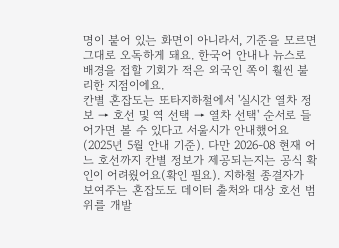명이 붙어 있는 화면이 아니라서, 기준을 모르면 그대로 오독하게 돼요. 한국어 안내나 뉴스로 배경을 접할 기회가 적은 외국인 쪽이 훨씬 불리한 지점이에요.
칸별 혼잡도는 또타지하철에서 '실시간 열차 정보 → 호선 및 역 선택 → 열차 선택' 순서로 들어가면 볼 수 있다고 서울시가 안내했어요(2025년 5월 안내 기준). 다만 2026-08 현재 어느 호선까지 칸별 정보가 제공되는지는 공식 확인이 어려웠어요(확인 필요). 지하철 종결자가 보여주는 혼잡도도 데이터 출처와 대상 호선 범위를 개발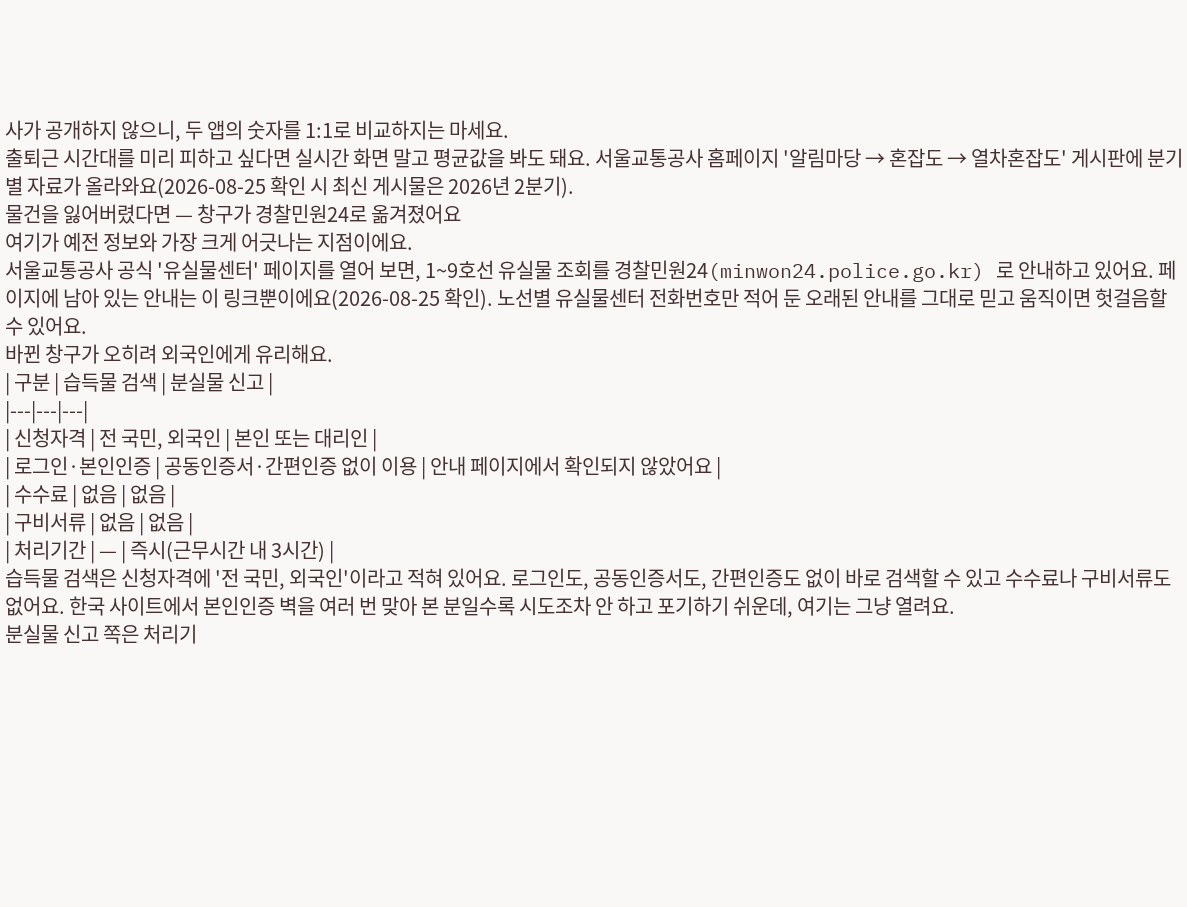사가 공개하지 않으니, 두 앱의 숫자를 1:1로 비교하지는 마세요.
출퇴근 시간대를 미리 피하고 싶다면 실시간 화면 말고 평균값을 봐도 돼요. 서울교통공사 홈페이지 '알림마당 → 혼잡도 → 열차혼잡도' 게시판에 분기별 자료가 올라와요(2026-08-25 확인 시 최신 게시물은 2026년 2분기).
물건을 잃어버렸다면 — 창구가 경찰민원24로 옮겨졌어요
여기가 예전 정보와 가장 크게 어긋나는 지점이에요.
서울교통공사 공식 '유실물센터' 페이지를 열어 보면, 1~9호선 유실물 조회를 경찰민원24(minwon24.police.go.kr) 로 안내하고 있어요. 페이지에 남아 있는 안내는 이 링크뿐이에요(2026-08-25 확인). 노선별 유실물센터 전화번호만 적어 둔 오래된 안내를 그대로 믿고 움직이면 헛걸음할 수 있어요.
바뀐 창구가 오히려 외국인에게 유리해요.
| 구분 | 습득물 검색 | 분실물 신고 |
|---|---|---|
| 신청자격 | 전 국민, 외국인 | 본인 또는 대리인 |
| 로그인·본인인증 | 공동인증서·간편인증 없이 이용 | 안내 페이지에서 확인되지 않았어요 |
| 수수료 | 없음 | 없음 |
| 구비서류 | 없음 | 없음 |
| 처리기간 | — | 즉시(근무시간 내 3시간) |
습득물 검색은 신청자격에 '전 국민, 외국인'이라고 적혀 있어요. 로그인도, 공동인증서도, 간편인증도 없이 바로 검색할 수 있고 수수료나 구비서류도 없어요. 한국 사이트에서 본인인증 벽을 여러 번 맞아 본 분일수록 시도조차 안 하고 포기하기 쉬운데, 여기는 그냥 열려요.
분실물 신고 쪽은 처리기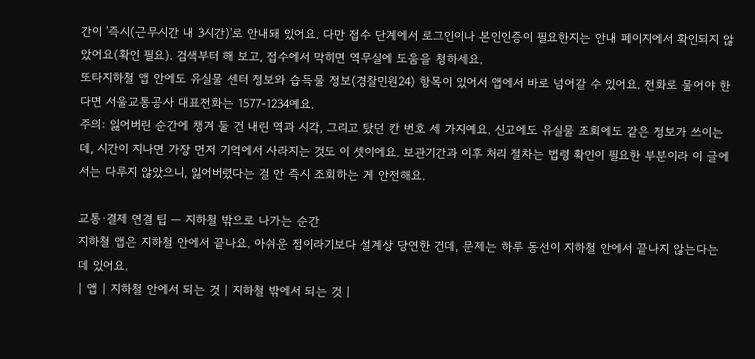간이 '즉시(근무시간 내 3시간)'로 안내돼 있어요. 다만 접수 단계에서 로그인이나 본인인증이 필요한지는 안내 페이지에서 확인되지 않았어요(확인 필요). 검색부터 해 보고, 접수에서 막히면 역무실에 도움을 청하세요.
또타지하철 앱 안에도 유실물 센터 정보와 습득물 정보(경찰민원24) 항목이 있어서 앱에서 바로 넘어갈 수 있어요. 전화로 물어야 한다면 서울교통공사 대표전화는 1577-1234예요.
주의: 잃어버린 순간에 챙겨 둘 건 내린 역과 시각, 그리고 탔던 칸 번호 세 가지예요. 신고에도 유실물 조회에도 같은 정보가 쓰이는데, 시간이 지나면 가장 먼저 기억에서 사라지는 것도 이 셋이에요. 보관기간과 이후 처리 절차는 법령 확인이 필요한 부분이라 이 글에서는 다루지 않았으니, 잃어버렸다는 걸 안 즉시 조회하는 게 안전해요.

교통·결제 연결 팁 — 지하철 밖으로 나가는 순간
지하철 앱은 지하철 안에서 끝나요. 아쉬운 점이라기보다 설계상 당연한 건데, 문제는 하루 동선이 지하철 안에서 끝나지 않는다는 데 있어요.
| 앱 | 지하철 안에서 되는 것 | 지하철 밖에서 되는 것 |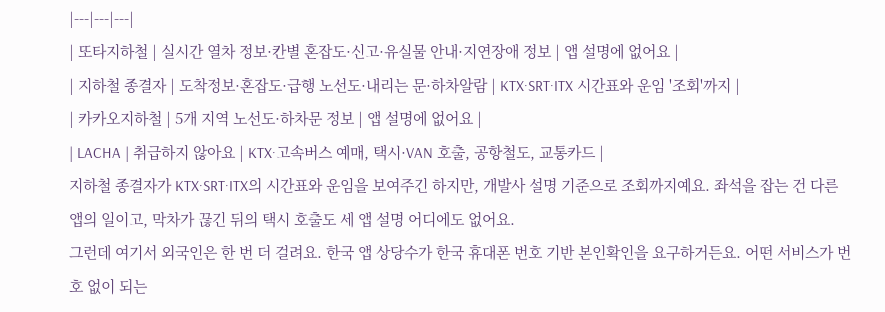|---|---|---|
| 또타지하철 | 실시간 열차 정보·칸별 혼잡도·신고·유실물 안내·지연장애 정보 | 앱 설명에 없어요 |
| 지하철 종결자 | 도착정보·혼잡도·급행 노선도·내리는 문·하차알람 | KTX·SRT·ITX 시간표와 운임 '조회'까지 |
| 카카오지하철 | 5개 지역 노선도·하차문 정보 | 앱 설명에 없어요 |
| LACHA | 취급하지 않아요 | KTX·고속버스 예매, 택시·VAN 호출, 공항철도, 교통카드 |
지하철 종결자가 KTX·SRT·ITX의 시간표와 운임을 보여주긴 하지만, 개발사 설명 기준으로 조회까지예요. 좌석을 잡는 건 다른 앱의 일이고, 막차가 끊긴 뒤의 택시 호출도 세 앱 설명 어디에도 없어요.
그런데 여기서 외국인은 한 번 더 걸려요. 한국 앱 상당수가 한국 휴대폰 번호 기반 본인확인을 요구하거든요. 어떤 서비스가 번호 없이 되는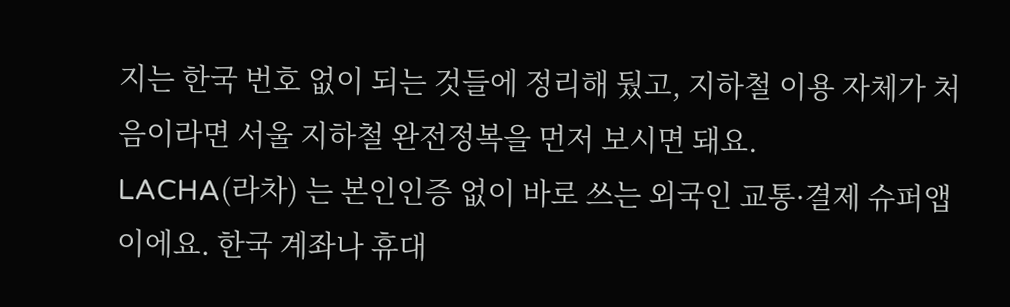지는 한국 번호 없이 되는 것들에 정리해 뒀고, 지하철 이용 자체가 처음이라면 서울 지하철 완전정복을 먼저 보시면 돼요.
LACHA(라차) 는 본인인증 없이 바로 쓰는 외국인 교통·결제 슈퍼앱이에요. 한국 계좌나 휴대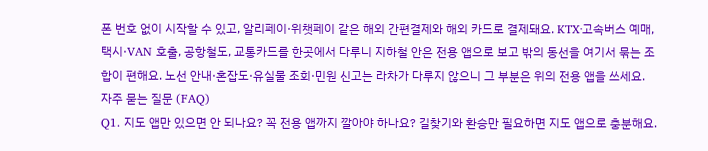폰 번호 없이 시작할 수 있고, 알리페이·위챗페이 같은 해외 간편결제와 해외 카드로 결제돼요. KTX·고속버스 예매, 택시·VAN 호출, 공항철도, 교통카드를 한곳에서 다루니 지하철 안은 전용 앱으로 보고 밖의 동선을 여기서 묶는 조합이 편해요. 노선 안내·혼잡도·유실물 조회·민원 신고는 라차가 다루지 않으니 그 부분은 위의 전용 앱을 쓰세요.
자주 묻는 질문 (FAQ)
Q1. 지도 앱만 있으면 안 되나요? 꼭 전용 앱까지 깔아야 하나요? 길찾기와 환승만 필요하면 지도 앱으로 충분해요.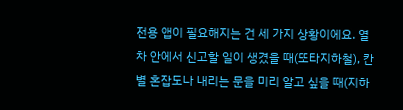전용 앱이 필요해지는 건 세 가지 상황이에요. 열차 안에서 신고할 일이 생겼을 때(또타지하철), 칸별 혼잡도나 내리는 문을 미리 알고 싶을 때(지하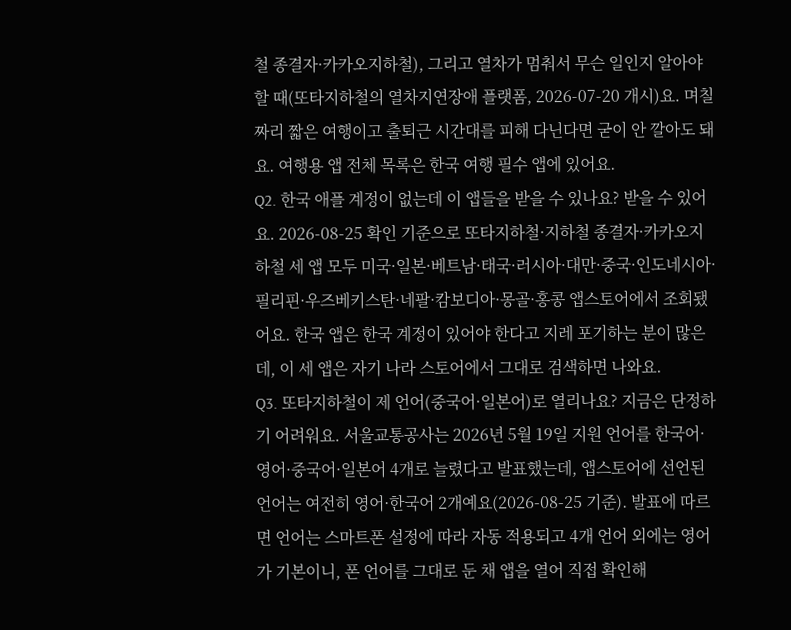철 종결자·카카오지하철), 그리고 열차가 멈춰서 무슨 일인지 알아야 할 때(또타지하철의 열차지연장애 플랫폼, 2026-07-20 개시)요. 며칠짜리 짧은 여행이고 출퇴근 시간대를 피해 다닌다면 굳이 안 깔아도 돼요. 여행용 앱 전체 목록은 한국 여행 필수 앱에 있어요.
Q2. 한국 애플 계정이 없는데 이 앱들을 받을 수 있나요? 받을 수 있어요. 2026-08-25 확인 기준으로 또타지하철·지하철 종결자·카카오지하철 세 앱 모두 미국·일본·베트남·태국·러시아·대만·중국·인도네시아·필리핀·우즈베키스탄·네팔·캄보디아·몽골·홍콩 앱스토어에서 조회됐어요. 한국 앱은 한국 계정이 있어야 한다고 지레 포기하는 분이 많은데, 이 세 앱은 자기 나라 스토어에서 그대로 검색하면 나와요.
Q3. 또타지하철이 제 언어(중국어·일본어)로 열리나요? 지금은 단정하기 어려워요. 서울교통공사는 2026년 5월 19일 지원 언어를 한국어·영어·중국어·일본어 4개로 늘렸다고 발표했는데, 앱스토어에 선언된 언어는 여전히 영어·한국어 2개예요(2026-08-25 기준). 발표에 따르면 언어는 스마트폰 설정에 따라 자동 적용되고 4개 언어 외에는 영어가 기본이니, 폰 언어를 그대로 둔 채 앱을 열어 직접 확인해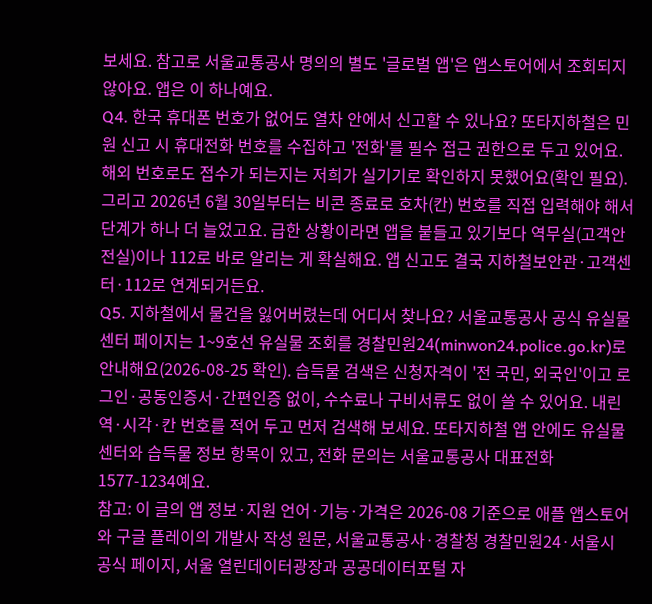보세요. 참고로 서울교통공사 명의의 별도 '글로벌 앱'은 앱스토어에서 조회되지 않아요. 앱은 이 하나예요.
Q4. 한국 휴대폰 번호가 없어도 열차 안에서 신고할 수 있나요? 또타지하철은 민원 신고 시 휴대전화 번호를 수집하고 '전화'를 필수 접근 권한으로 두고 있어요. 해외 번호로도 접수가 되는지는 저희가 실기기로 확인하지 못했어요(확인 필요). 그리고 2026년 6월 30일부터는 비콘 종료로 호차(칸) 번호를 직접 입력해야 해서 단계가 하나 더 늘었고요. 급한 상황이라면 앱을 붙들고 있기보다 역무실(고객안전실)이나 112로 바로 알리는 게 확실해요. 앱 신고도 결국 지하철보안관·고객센터·112로 연계되거든요.
Q5. 지하철에서 물건을 잃어버렸는데 어디서 찾나요? 서울교통공사 공식 유실물센터 페이지는 1~9호선 유실물 조회를 경찰민원24(minwon24.police.go.kr)로 안내해요(2026-08-25 확인). 습득물 검색은 신청자격이 '전 국민, 외국인'이고 로그인·공동인증서·간편인증 없이, 수수료나 구비서류도 없이 쓸 수 있어요. 내린 역·시각·칸 번호를 적어 두고 먼저 검색해 보세요. 또타지하철 앱 안에도 유실물센터와 습득물 정보 항목이 있고, 전화 문의는 서울교통공사 대표전화 1577-1234예요.
참고: 이 글의 앱 정보·지원 언어·기능·가격은 2026-08 기준으로 애플 앱스토어와 구글 플레이의 개발사 작성 원문, 서울교통공사·경찰청 경찰민원24·서울시 공식 페이지, 서울 열린데이터광장과 공공데이터포털 자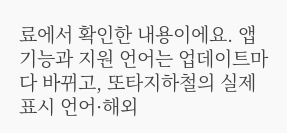료에서 확인한 내용이에요. 앱 기능과 지원 언어는 업데이트마다 바뀌고, 또타지하철의 실제 표시 언어·해외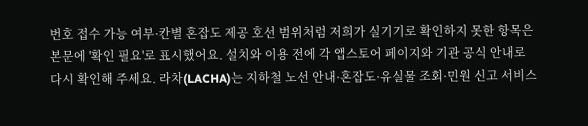번호 접수 가능 여부·칸별 혼잡도 제공 호선 범위처럼 저희가 실기기로 확인하지 못한 항목은 본문에 '확인 필요'로 표시했어요. 설치와 이용 전에 각 앱스토어 페이지와 기관 공식 안내로 다시 확인해 주세요. 라차(LACHA)는 지하철 노선 안내·혼잡도·유실물 조회·민원 신고 서비스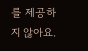를 제공하지 않아요.